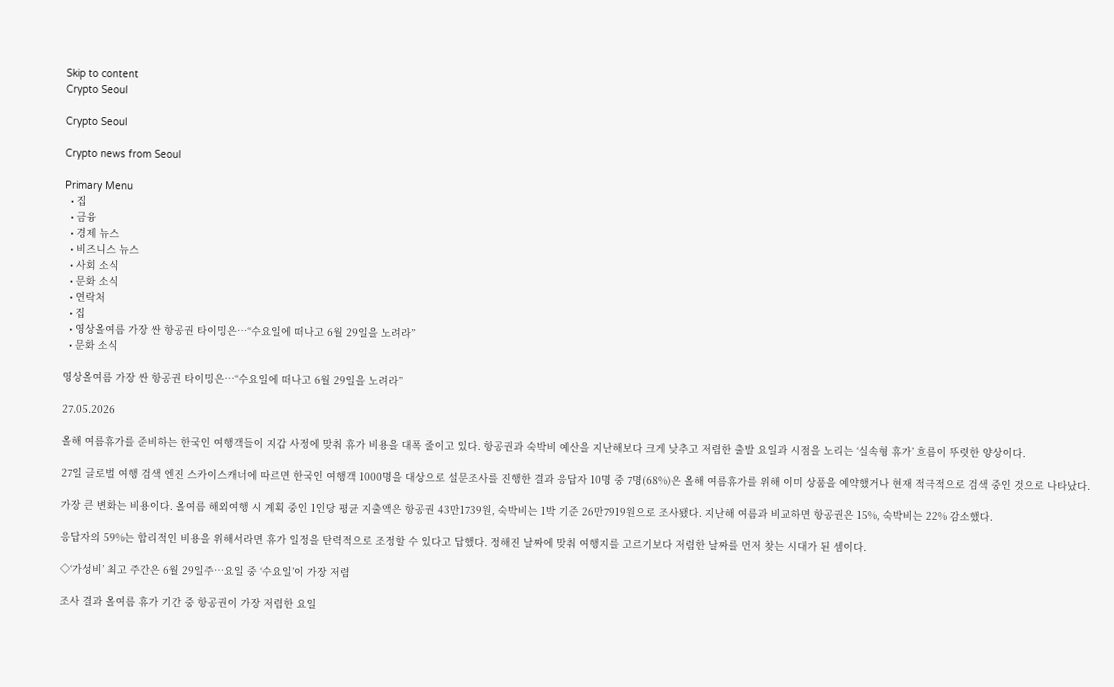Skip to content
Crypto Seoul

Crypto Seoul

Crypto news from Seoul

Primary Menu
  • 집
  • 금융
  • 경제 뉴스
  • 비즈니스 뉴스
  • 사회 소식
  • 문화 소식
  • 연락처
  • 집
  • 영상올여름 가장 싼 항공권 타이밍은…“수요일에 떠나고 6월 29일을 노려라”
  • 문화 소식

영상올여름 가장 싼 항공권 타이밍은…“수요일에 떠나고 6월 29일을 노려라”

27.05.2026

올해 여름휴가를 준비하는 한국인 여행객들이 지갑 사정에 맞춰 휴가 비용을 대폭 줄이고 있다. 항공권과 숙박비 예산을 지난해보다 크게 낮추고 저렴한 출발 요일과 시점을 노리는 ‘실속형 휴가’ 흐름이 뚜렷한 양상이다.

27일 글로벌 여행 검색 엔진 스카이스캐너에 따르면 한국인 여행객 1000명을 대상으로 설문조사를 진행한 결과 응답자 10명 중 7명(68%)은 올해 여름휴가를 위해 이미 상품을 예약했거나 현재 적극적으로 검색 중인 것으로 나타났다.

가장 큰 변화는 비용이다. 올여름 해외여행 시 계획 중인 1인당 평균 지출액은 항공권 43만1739원, 숙박비는 1박 기준 26만7919원으로 조사됐다. 지난해 여름과 비교하면 항공권은 15%, 숙박비는 22% 감소했다.

응답자의 59%는 합리적인 비용을 위해서라면 휴가 일정을 탄력적으로 조정할 수 있다고 답했다. 정해진 날짜에 맞춰 여행지를 고르기보다 저렴한 날짜를 먼저 찾는 시대가 된 셈이다.

◇‘가성비’ 최고 주간은 6월 29일주…요일 중 ‘수요일’이 가장 저렴

조사 결과 올여름 휴가 기간 중 항공권이 가장 저렴한 요일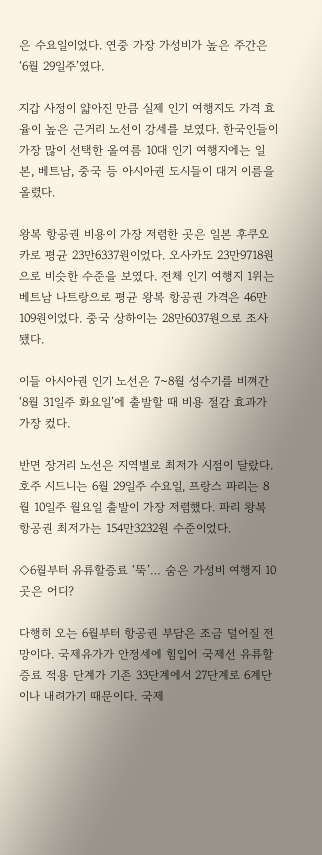은 수요일이었다. 연중 가장 가성비가 높은 주간은 ‘6월 29일주’였다.

지갑 사정이 얇아진 만큼 실제 인기 여행지도 가격 효율이 높은 근거리 노선이 강세를 보였다. 한국인들이 가장 많이 선택한 올여름 10대 인기 여행지에는 일본, 베트남, 중국 등 아시아권 도시들이 대거 이름을 올렸다.

왕복 항공권 비용이 가장 저렴한 곳은 일본 후쿠오카로 평균 23만6337원이었다. 오사카도 23만9718원으로 비슷한 수준을 보였다. 전체 인기 여행지 1위는 베트남 나트랑으로 평균 왕복 항공권 가격은 46만109원이었다. 중국 상하이는 28만6037원으로 조사됐다.

이들 아시아권 인기 노선은 7~8월 성수기를 비껴간 ‘8월 31일주 화요일’에 출발할 때 비용 절감 효과가 가장 컸다.

반면 장거리 노선은 지역별로 최저가 시점이 달랐다. 호주 시드니는 6월 29일주 수요일, 프랑스 파리는 8월 10일주 월요일 출발이 가장 저렴했다. 파리 왕복 항공권 최저가는 154만3232원 수준이었다.

◇6월부터 유류할증료 ‘뚝’… 숨은 가성비 여행지 10곳은 어디?

다행히 오는 6월부터 항공권 부담은 조금 덜어질 전망이다. 국제유가가 안정세에 힘입어 국제선 유류할증료 적용 단계가 기존 33단계에서 27단계로 6계단이나 내려가기 때문이다. 국제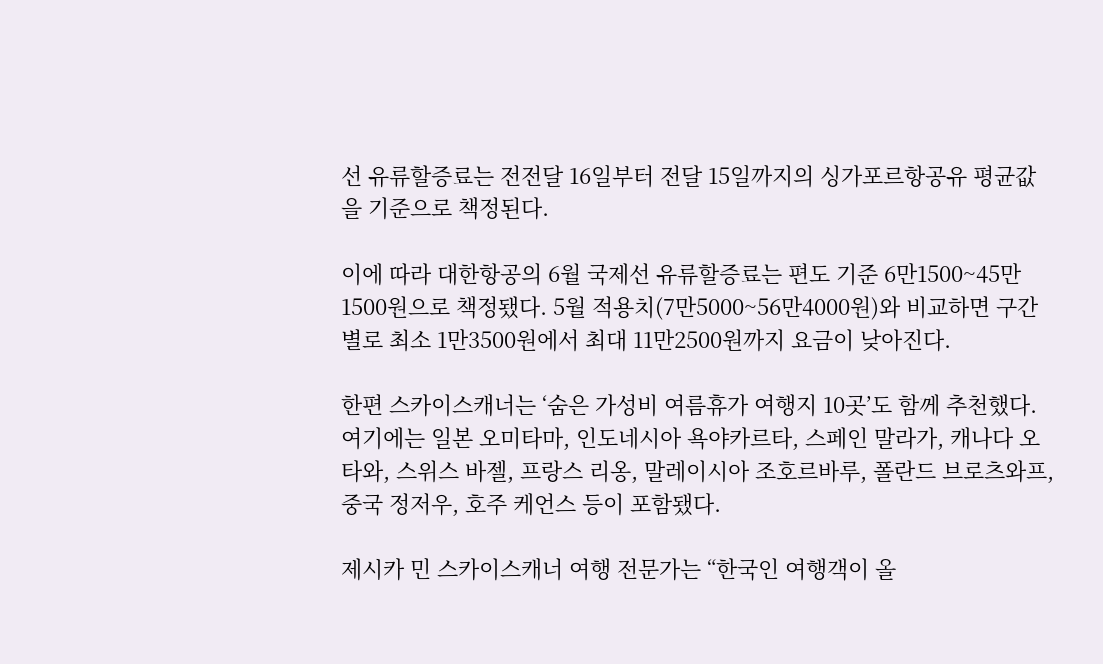선 유류할증료는 전전달 16일부터 전달 15일까지의 싱가포르항공유 평균값을 기준으로 책정된다.

이에 따라 대한항공의 6월 국제선 유류할증료는 편도 기준 6만1500~45만1500원으로 책정됐다. 5월 적용치(7만5000~56만4000원)와 비교하면 구간별로 최소 1만3500원에서 최대 11만2500원까지 요금이 낮아진다.

한편 스카이스캐너는 ‘숨은 가성비 여름휴가 여행지 10곳’도 함께 추천했다. 여기에는 일본 오미타마, 인도네시아 욕야카르타, 스페인 말라가, 캐나다 오타와, 스위스 바젤, 프랑스 리옹, 말레이시아 조호르바루, 폴란드 브로츠와프, 중국 정저우, 호주 케언스 등이 포함됐다.

제시카 민 스카이스캐너 여행 전문가는 “한국인 여행객이 올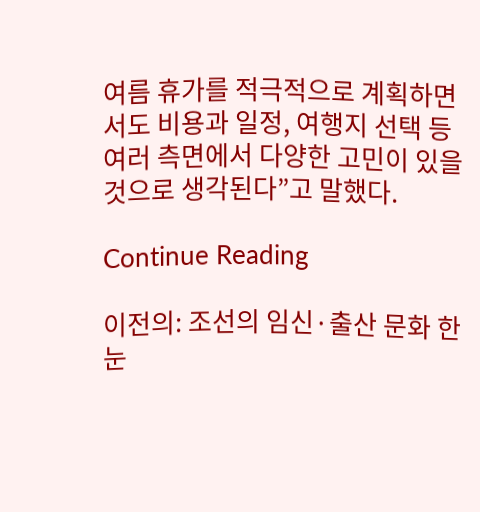여름 휴가를 적극적으로 계획하면서도 비용과 일정, 여행지 선택 등 여러 측면에서 다양한 고민이 있을 것으로 생각된다”고 말했다.

Continue Reading

이전의: 조선의 임신·출산 문화 한눈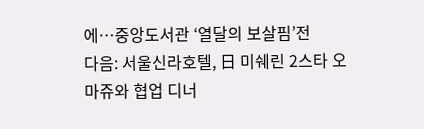에…중앙도서관 ‘열달의 보살핌’전
다음: 서울신라호텔, 日 미쉐린 2스타 오마쥬와 협업 디너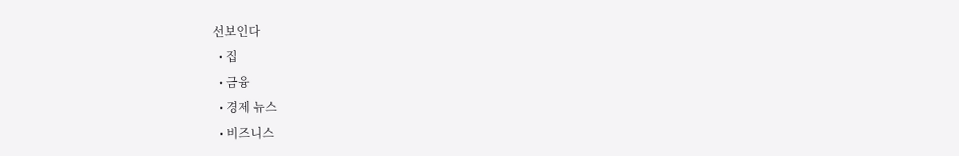선보인다
  • 집
  • 금융
  • 경제 뉴스
  • 비즈니스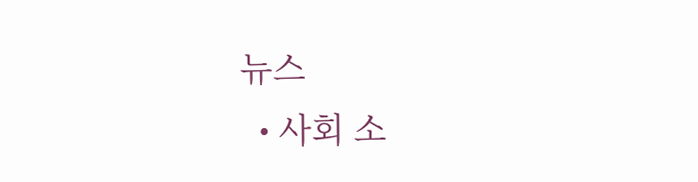뉴스
  • 사회 소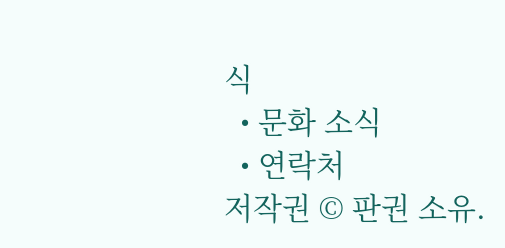식
  • 문화 소식
  • 연락처
저작권 © 판권 소유.